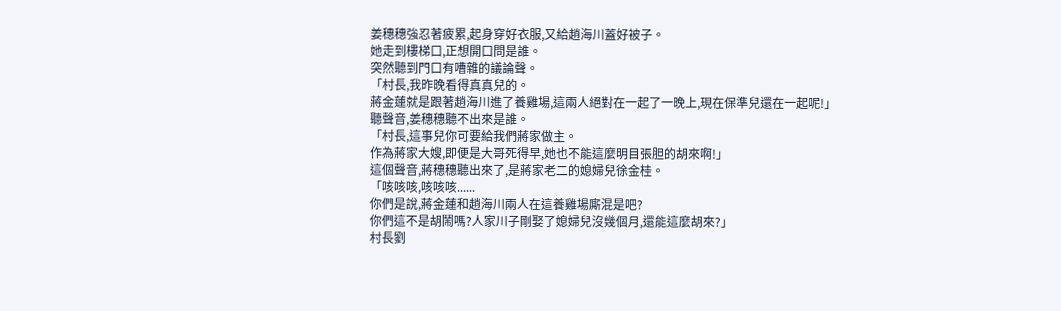姜穗穗強忍著疲累,起身穿好衣服,又給趙海川蓋好被子。
她走到樓梯口,正想開口問是誰。
突然聽到門口有嘈雜的議論聲。
「村長,我昨晚看得真真兒的。
蔣金蓮就是跟著趙海川進了養雞場,這兩人絕對在一起了一晚上,現在保準兒還在一起呢!」
聽聲音,姜穗穗聽不出來是誰。
「村長,這事兒你可要給我們蔣家做主。
作為蔣家大嫂,即便是大哥死得早,她也不能這麼明目張胆的胡來啊!」
這個聲音,蔣穗穗聽出來了,是蔣家老二的媳婦兒徐金桂。
「咳咳咳,咳咳咳......
你們是說,蔣金蓮和趙海川兩人在這養雞場廝混是吧?
你們這不是胡鬧嗎?人家川子剛娶了媳婦兒沒幾個月,還能這麼胡來?」
村長劉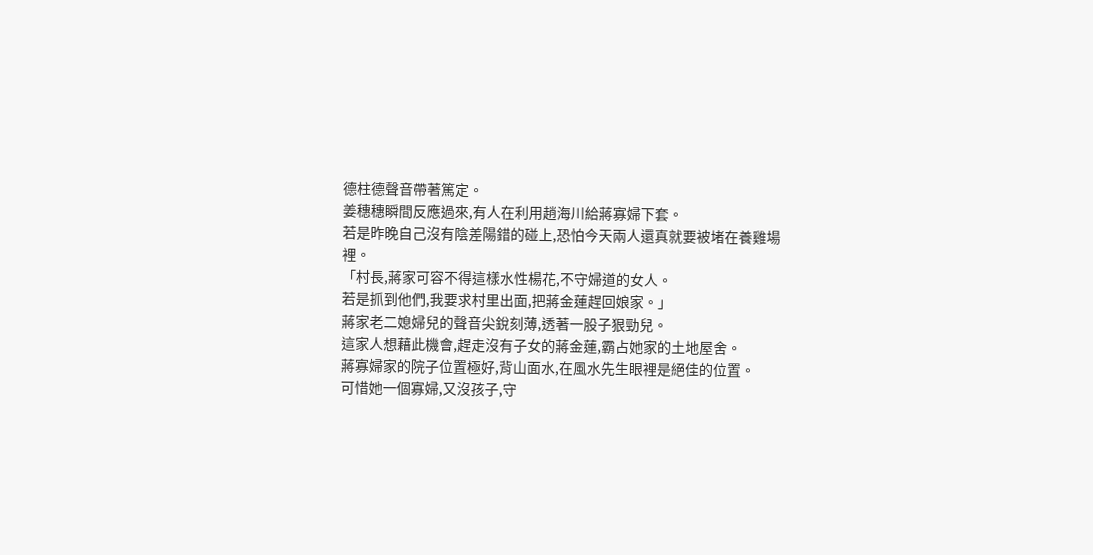德柱德聲音帶著篤定。
姜穗穗瞬間反應過來,有人在利用趙海川給蔣寡婦下套。
若是昨晚自己沒有陰差陽錯的碰上,恐怕今天兩人還真就要被堵在養雞場裡。
「村長,蔣家可容不得這樣水性楊花,不守婦道的女人。
若是抓到他們,我要求村里出面,把蔣金蓮趕回娘家。」
蔣家老二媳婦兒的聲音尖銳刻薄,透著一股子狠勁兒。
這家人想藉此機會,趕走沒有子女的蔣金蓮,霸占她家的土地屋舍。
蔣寡婦家的院子位置極好,背山面水,在風水先生眼裡是絕佳的位置。
可惜她一個寡婦,又沒孩子,守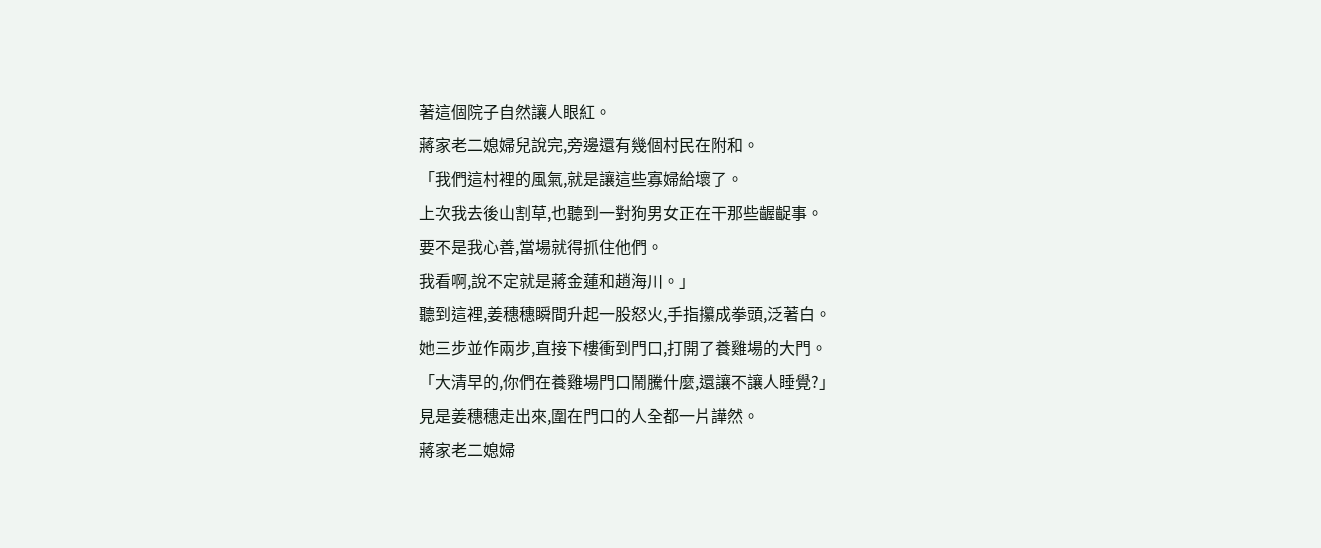著這個院子自然讓人眼紅。
蔣家老二媳婦兒說完,旁邊還有幾個村民在附和。
「我們這村裡的風氣,就是讓這些寡婦給壞了。
上次我去後山割草,也聽到一對狗男女正在干那些齷齪事。
要不是我心善,當場就得抓住他們。
我看啊,說不定就是蔣金蓮和趙海川。」
聽到這裡,姜穗穗瞬間升起一股怒火,手指攥成拳頭,泛著白。
她三步並作兩步,直接下樓衝到門口,打開了養雞場的大門。
「大清早的,你們在養雞場門口鬧騰什麼,還讓不讓人睡覺?」
見是姜穗穗走出來,圍在門口的人全都一片譁然。
蔣家老二媳婦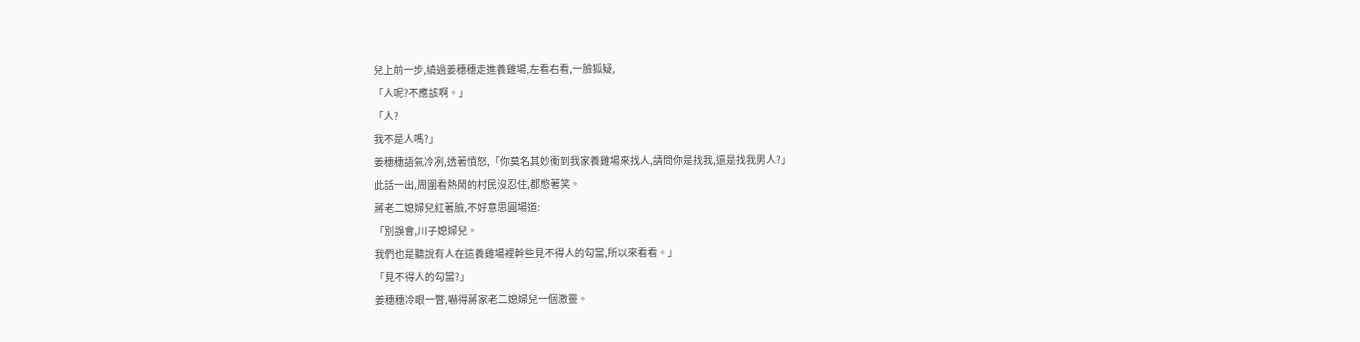兒上前一步,繞過姜穗穗走進養雞場,左看右看,一臉狐疑,
「人呢?不應該啊。」
「人?
我不是人嗎?」
姜穗穗語氣冷冽,透著憤怒,「你莫名其妙衝到我家養雞場來找人,請問你是找我,還是找我男人?」
此話一出,周圍看熱鬧的村民沒忍住,都憋著笑。
蔣老二媳婦兒紅著臉,不好意思圓場道:
「別誤會,川子媳婦兒。
我們也是聽說有人在這養雞場裡幹些見不得人的勾當,所以來看看。」
「見不得人的勾當?」
姜穗穗冷眼一瞥,嚇得蔣家老二媳婦兒一個激靈。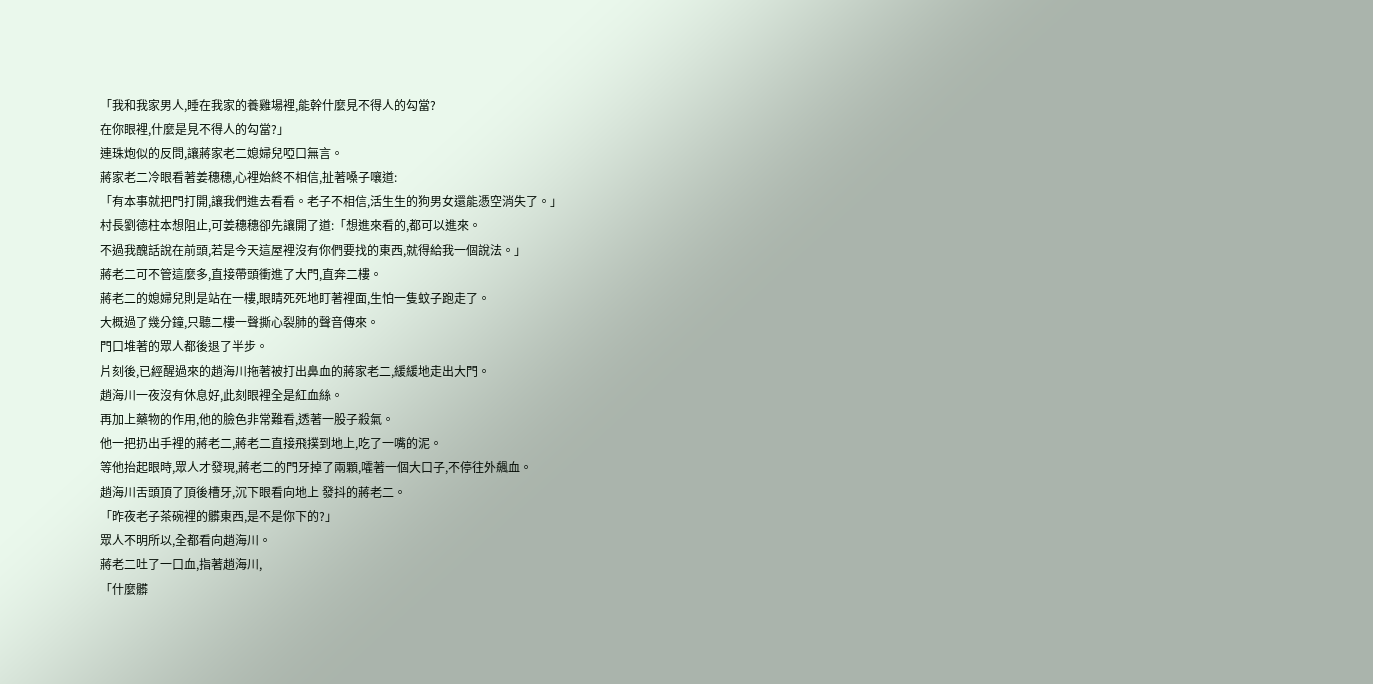「我和我家男人,睡在我家的養雞場裡,能幹什麼見不得人的勾當?
在你眼裡,什麼是見不得人的勾當?」
連珠炮似的反問,讓蔣家老二媳婦兒啞口無言。
蔣家老二冷眼看著姜穗穗,心裡始終不相信,扯著嗓子嚷道:
「有本事就把門打開,讓我們進去看看。老子不相信,活生生的狗男女還能憑空消失了。」
村長劉德柱本想阻止,可姜穗穗卻先讓開了道:「想進來看的,都可以進來。
不過我醜話說在前頭,若是今天這屋裡沒有你們要找的東西,就得給我一個說法。」
蔣老二可不管這麼多,直接帶頭衝進了大門,直奔二樓。
蔣老二的媳婦兒則是站在一樓,眼睛死死地盯著裡面,生怕一隻蚊子跑走了。
大概過了幾分鐘,只聽二樓一聲撕心裂肺的聲音傳來。
門口堆著的眾人都後退了半步。
片刻後,已經醒過來的趙海川拖著被打出鼻血的蔣家老二,緩緩地走出大門。
趙海川一夜沒有休息好,此刻眼裡全是紅血絲。
再加上藥物的作用,他的臉色非常難看,透著一股子殺氣。
他一把扔出手裡的蔣老二,蔣老二直接飛撲到地上,吃了一嘴的泥。
等他抬起眼時,眾人才發現,蔣老二的門牙掉了兩顆,嚯著一個大口子,不停往外飆血。
趙海川舌頭頂了頂後槽牙,沉下眼看向地上 發抖的蔣老二。
「昨夜老子茶碗裡的髒東西,是不是你下的?」
眾人不明所以,全都看向趙海川。
蔣老二吐了一口血,指著趙海川,
「什麼髒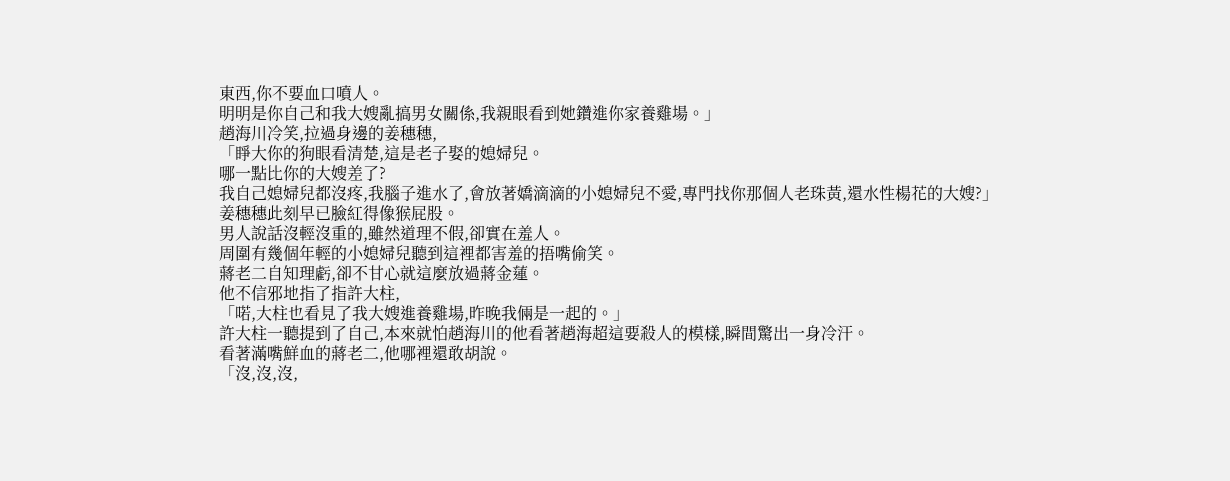東西,你不要血口噴人。
明明是你自己和我大嫂亂搞男女關係,我親眼看到她鑽進你家養雞場。」
趙海川冷笑,拉過身邊的姜穗穗,
「睜大你的狗眼看清楚,這是老子娶的媳婦兒。
哪一點比你的大嫂差了?
我自己媳婦兒都沒疼,我腦子進水了,會放著嬌滴滴的小媳婦兒不愛,專門找你那個人老珠黃,還水性楊花的大嫂?」
姜穗穗此刻早已臉紅得像猴屁股。
男人說話沒輕沒重的,雖然道理不假,卻實在羞人。
周圍有幾個年輕的小媳婦兒聽到這裡都害羞的捂嘴偷笑。
蔣老二自知理虧,卻不甘心就這麼放過蔣金蓮。
他不信邪地指了指許大柱,
「喏,大柱也看見了我大嫂進養雞場,昨晚我倆是一起的。」
許大柱一聽提到了自己,本來就怕趙海川的他看著趙海超這要殺人的模樣,瞬間驚出一身冷汗。
看著滿嘴鮮血的蔣老二,他哪裡還敢胡說。
「沒,沒,沒,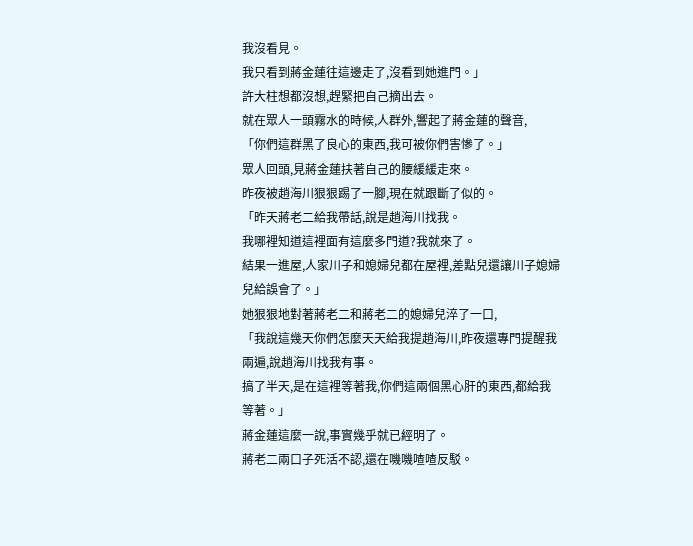我沒看見。
我只看到蔣金蓮往這邊走了,沒看到她進門。」
許大柱想都沒想,趕緊把自己摘出去。
就在眾人一頭霧水的時候,人群外,響起了蔣金蓮的聲音,
「你們這群黑了良心的東西,我可被你們害慘了。」
眾人回頭,見蔣金蓮扶著自己的腰緩緩走來。
昨夜被趙海川狠狠踢了一腳,現在就跟斷了似的。
「昨天蔣老二給我帶話,說是趙海川找我。
我哪裡知道這裡面有這麼多門道?我就來了。
結果一進屋,人家川子和媳婦兒都在屋裡,差點兒還讓川子媳婦兒給誤會了。」
她狠狠地對著蔣老二和蔣老二的媳婦兒淬了一口,
「我說這幾天你們怎麼天天給我提趙海川,昨夜還專門提醒我兩遍,說趙海川找我有事。
搞了半天,是在這裡等著我,你們這兩個黑心肝的東西,都給我等著。」
蔣金蓮這麼一說,事實幾乎就已經明了。
蔣老二兩口子死活不認,還在嘰嘰喳喳反駁。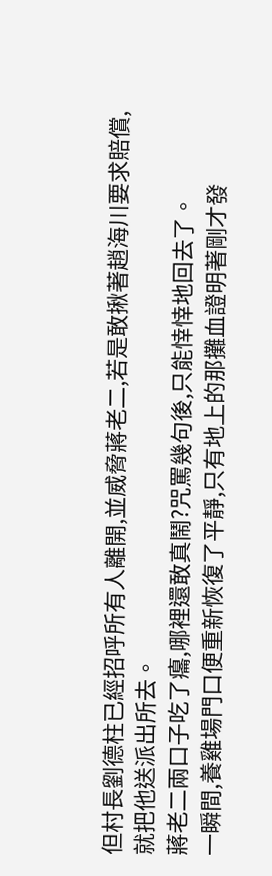但村長劉德柱已經招呼所有人離開,並威脅蔣老二,若是敢揪著趙海川要求賠償,就把他送派出所去。
蔣老二兩口子吃了癟,哪裡還敢真鬧?咒罵幾句後,只能悻悻地回去了。
一瞬間,養雞場門口便重新恢復了平靜,只有地上的那攤血證明著剛才發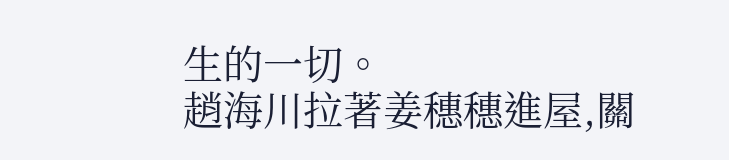生的一切。
趙海川拉著姜穗穗進屋,關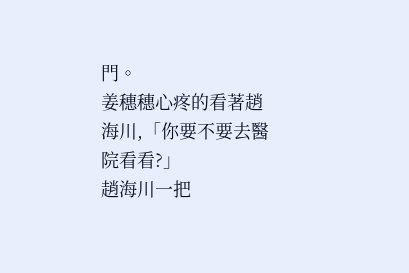門。
姜穗穗心疼的看著趙海川,「你要不要去醫院看看?」
趙海川一把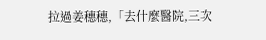拉過姜穗穗,「去什麼醫院,三次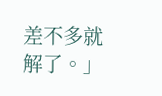差不多就解了。」